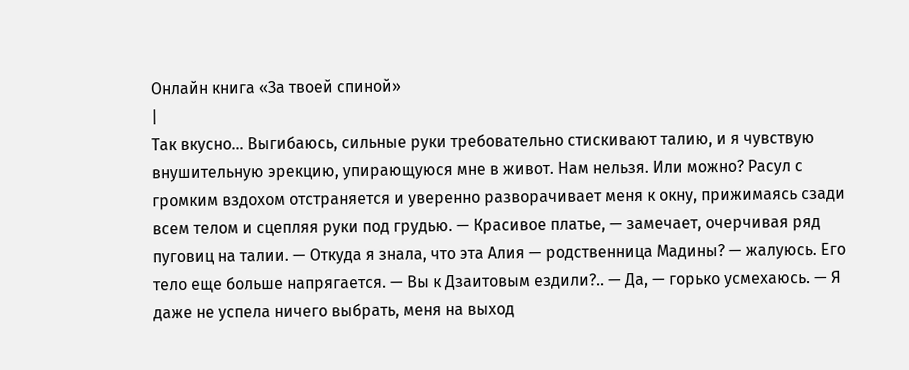Онлайн книга «За твоей спиной»
|
Так вкусно… Выгибаюсь, сильные руки требовательно стискивают талию, и я чувствую внушительную эрекцию, упирающуюся мне в живот. Нам нельзя. Или можно? Расул с громким вздохом отстраняется и уверенно разворачивает меня к окну, прижимаясь сзади всем телом и сцепляя руки под грудью. — Красивое платье, — замечает, очерчивая ряд пуговиц на талии. — Откуда я знала, что эта Алия — родственница Мадины? — жалуюсь. Его тело еще больше напрягается. — Вы к Дзаитовым ездили?.. — Да, — горько усмехаюсь. — Я даже не успела ничего выбрать, меня на выход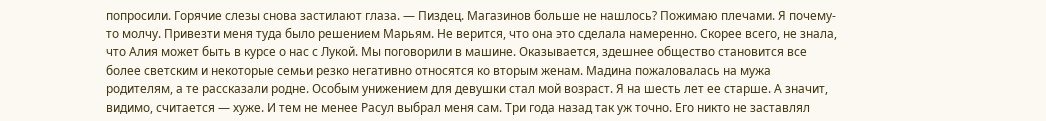попросили. Горячие слезы снова застилают глаза. — Пиздец. Магазинов больше не нашлось? Пожимаю плечами. Я почему-то молчу. Привезти меня туда было решением Марьям. Не верится, что она это сделала намеренно. Скорее всего, не знала, что Алия может быть в курсе о нас с Лукой. Мы поговорили в машине. Оказывается, здешнее общество становится все более светским и некоторые семьи резко негативно относятся ко вторым женам. Мадина пожаловалась на мужа родителям, а те рассказали родне. Особым унижением для девушки стал мой возраст. Я на шесть лет ее старше. А значит, видимо, считается — хуже. И тем не менее Расул выбрал меня сам. Три года назад так уж точно. Его никто не заставлял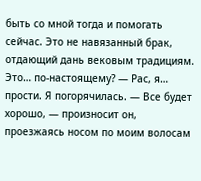быть со мной тогда и помогать сейчас. Это не навязанный брак, отдающий дань вековым традициям. Это… по-настоящему? — Рас, я… прости. Я погорячилась. — Все будет хорошо, — произносит он, проезжаясь носом по моим волосам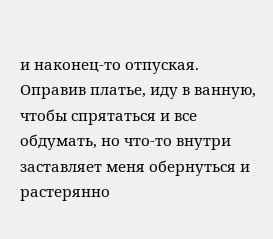и наконец-то отпуская. Оправив платье, иду в ванную, чтобы спрятаться и все обдумать, но что-то внутри заставляет меня обернуться и растерянно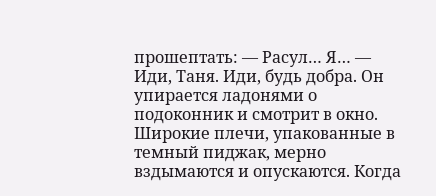прошептать: — Расул… Я… — Иди, Таня. Иди, будь добра. Он упирается ладонями о подоконник и смотрит в окно. Широкие плечи, упакованные в темный пиджак, мерно вздымаются и опускаются. Когда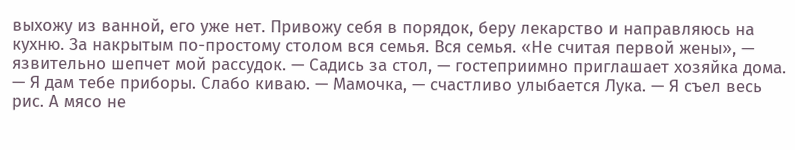выхожу из ванной, его уже нет. Привожу себя в порядок, беру лекарство и направляюсь на кухню. За накрытым по-простому столом вся семья. Вся семья. «Не считая первой жены», — язвительно шепчет мой рассудок. — Садись за стол, — гостеприимно приглашает хозяйка дома. — Я дам тебе приборы. Слабо киваю. — Мамочка, — счастливо улыбается Лука. — Я съел весь рис. А мясо не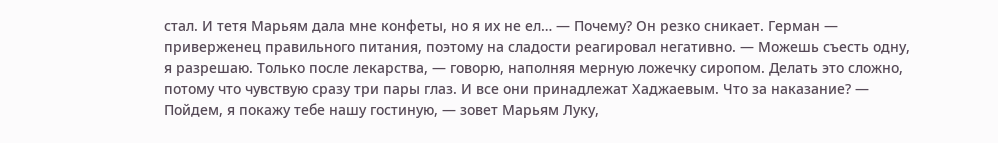стал. И тетя Марьям дала мне конфеты, но я их не ел… — Почему? Он резко сникает. Герман — приверженец правильного питания, поэтому на сладости реагировал негативно. — Можешь съесть одну, я разрешаю. Только после лекарства, — говорю, наполняя мерную ложечку сиропом. Делать это сложно, потому что чувствую сразу три пары глаз. И все они принадлежат Хаджаевым. Что за наказание? — Пойдем, я покажу тебе нашу гостиную, — зовет Марьям Луку,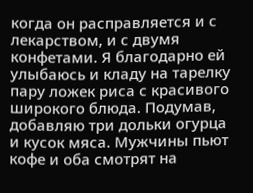когда он расправляется и с лекарством, и с двумя конфетами. Я благодарно ей улыбаюсь и кладу на тарелку пару ложек риса с красивого широкого блюда. Подумав, добавляю три дольки огурца и кусок мяса. Мужчины пьют кофе и оба смотрят на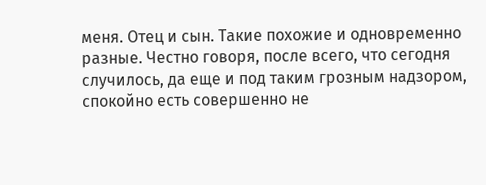меня. Отец и сын. Такие похожие и одновременно разные. Честно говоря, после всего, что сегодня случилось, да еще и под таким грозным надзором, спокойно есть совершенно не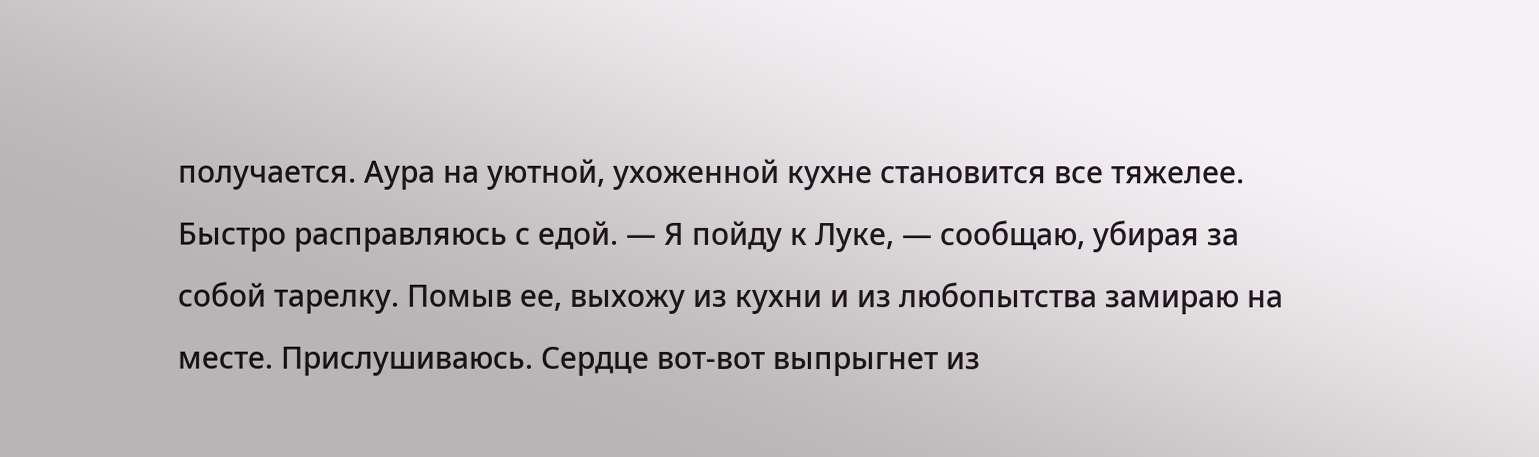получается. Аура на уютной, ухоженной кухне становится все тяжелее. Быстро расправляюсь с едой. — Я пойду к Луке, — сообщаю, убирая за собой тарелку. Помыв ее, выхожу из кухни и из любопытства замираю на месте. Прислушиваюсь. Сердце вот-вот выпрыгнет из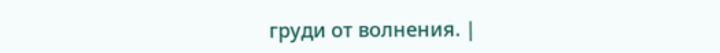груди от волнения. |